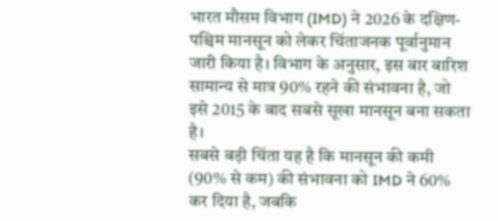भारत मौसम विभाग (IMD) ने 2026 के दक्षिण-पश्चिम मानसून को लेकर चिंताजनक पूर्वानुमान जारी किया है। विभाग के अनुसार, इस बार बारिश सामान्य से मात्र 90% रहने की संभावना है, जो इसे 2015 के बाद सबसे सूखा मानसून बना सकता है।
सबसे बड़ी चिंता यह है कि मानसून की कमी (90% से कम) की संभावना को IMD ने 60% कर दिया है, जबकि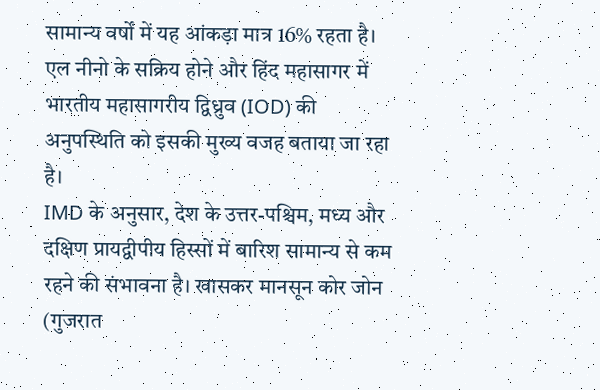सामान्य वर्षों में यह आंकड़ा मात्र 16% रहता है। एल नीनो के सक्रिय होने और हिंद महासागर में भारतीय महासागरीय द्विध्रुव (IOD) की अनुपस्थिति को इसकी मुख्य वजह बताया जा रहा है।
IMD के अनुसार, देश के उत्तर-पश्चिम, मध्य और दक्षिण प्रायद्वीपीय हिस्सों में बारिश सामान्य से कम रहने की संभावना है। खासकर मानसून कोर जोन (गुजरात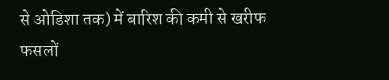से ओडिशा तक) में बारिश की कमी से खरीफ फसलों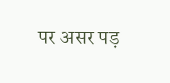पर असर पड़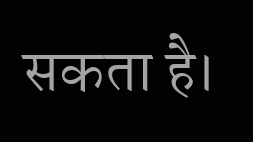सकता है।